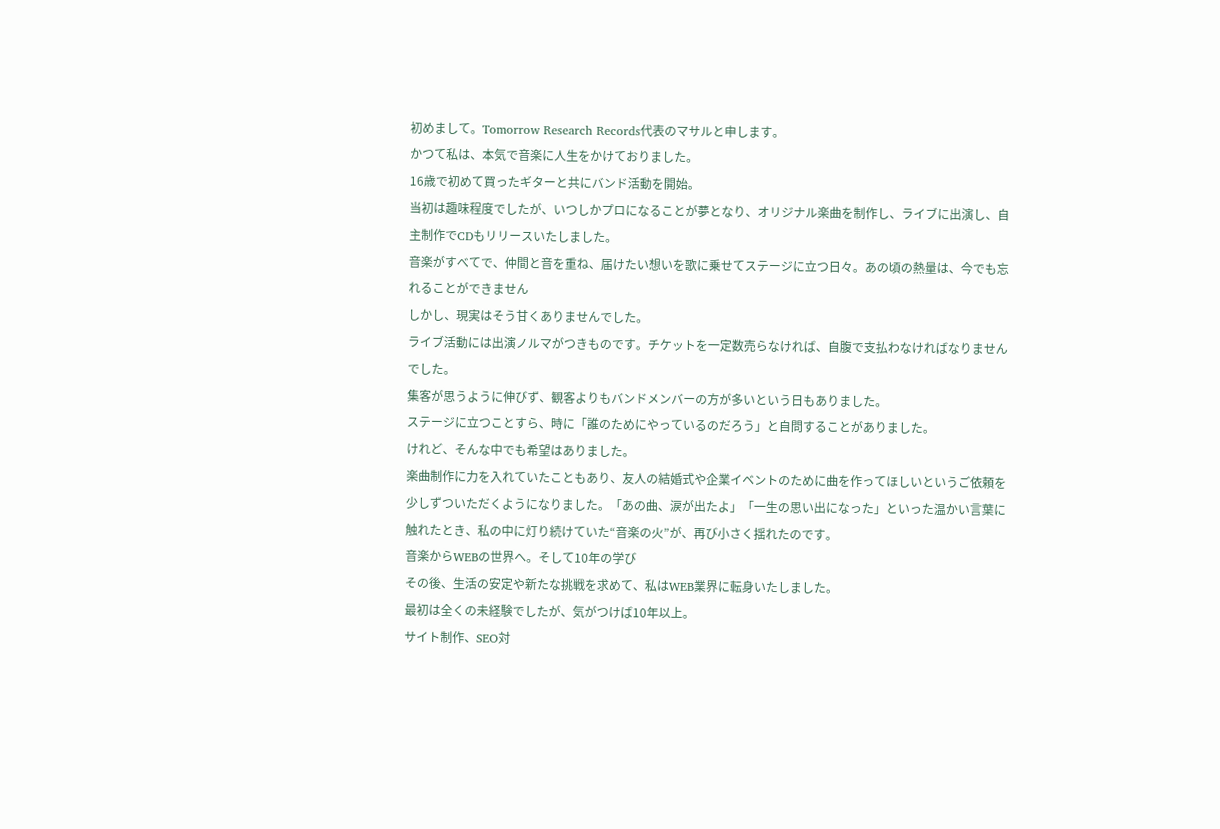初めまして。Tomorrow Research Records代表のマサルと申します。
かつて私は、本気で音楽に人生をかけておりました。
16歳で初めて買ったギターと共にバンド活動を開始。
当初は趣味程度でしたが、いつしかプロになることが夢となり、オリジナル楽曲を制作し、ライブに出演し、自主制作でCDもリリースいたしました。
音楽がすべてで、仲間と音を重ね、届けたい想いを歌に乗せてステージに立つ日々。あの頃の熱量は、今でも忘れることができません
しかし、現実はそう甘くありませんでした。
ライブ活動には出演ノルマがつきものです。チケットを一定数売らなければ、自腹で支払わなければなりませんでした。
集客が思うように伸びず、観客よりもバンドメンバーの方が多いという日もありました。
ステージに立つことすら、時に「誰のためにやっているのだろう」と自問することがありました。
けれど、そんな中でも希望はありました。
楽曲制作に力を入れていたこともあり、友人の結婚式や企業イベントのために曲を作ってほしいというご依頼を少しずついただくようになりました。「あの曲、涙が出たよ」「一生の思い出になった」といった温かい言葉に触れたとき、私の中に灯り続けていた“音楽の火”が、再び小さく揺れたのです。
音楽からWEBの世界へ。そして10年の学び
その後、生活の安定や新たな挑戦を求めて、私はWEB業界に転身いたしました。
最初は全くの未経験でしたが、気がつけば10年以上。
サイト制作、SEO対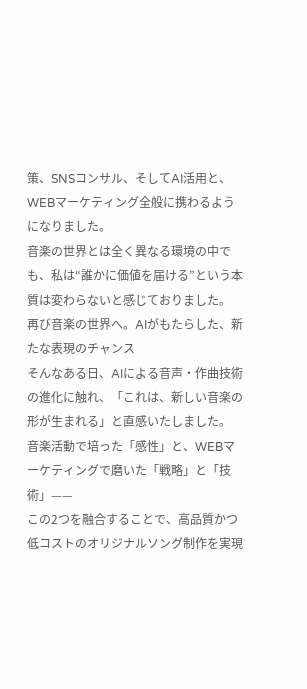策、SNSコンサル、そしてAI活用と、WEBマーケティング全般に携わるようになりました。
音楽の世界とは全く異なる環境の中でも、私は“誰かに価値を届ける”という本質は変わらないと感じておりました。
再び音楽の世界へ。AIがもたらした、新たな表現のチャンス
そんなある日、AIによる音声・作曲技術の進化に触れ、「これは、新しい音楽の形が生まれる」と直感いたしました。
音楽活動で培った「感性」と、WEBマーケティングで磨いた「戦略」と「技術」——
この2つを融合することで、高品質かつ低コストのオリジナルソング制作を実現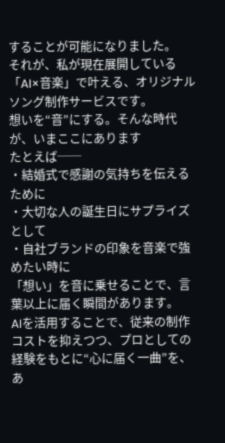することが可能になりました。
それが、私が現在展開している
「AI×音楽」で叶える、オリジナルソング制作サービスです。
想いを“音”にする。そんな時代が、いまここにあります
たとえば──
・結婚式で感謝の気持ちを伝えるために
・大切な人の誕生日にサプライズとして
・自社ブランドの印象を音楽で強めたい時に
「想い」を音に乗せることで、言葉以上に届く瞬間があります。
AIを活用することで、従来の制作コストを抑えつつ、プロとしての経験をもとに“心に届く一曲”を、あ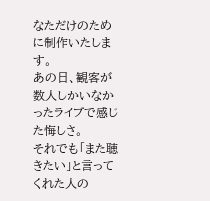なただけのために制作いたします。
あの日、観客が数人しかいなかったライブで感じた悔しさ。
それでも「また聴きたい」と言ってくれた人の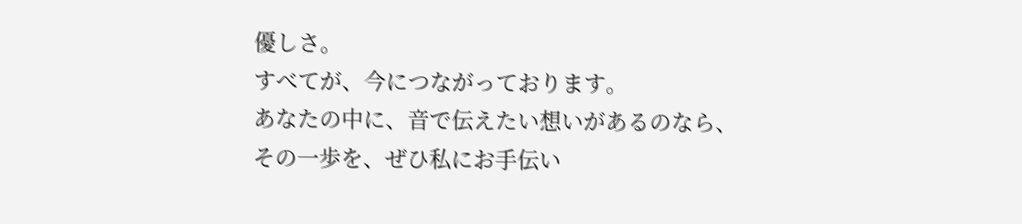優しさ。
すべてが、今につながっております。
あなたの中に、音で伝えたい想いがあるのなら、
その一歩を、ぜひ私にお手伝い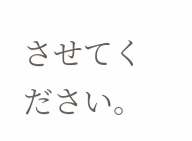させてください。